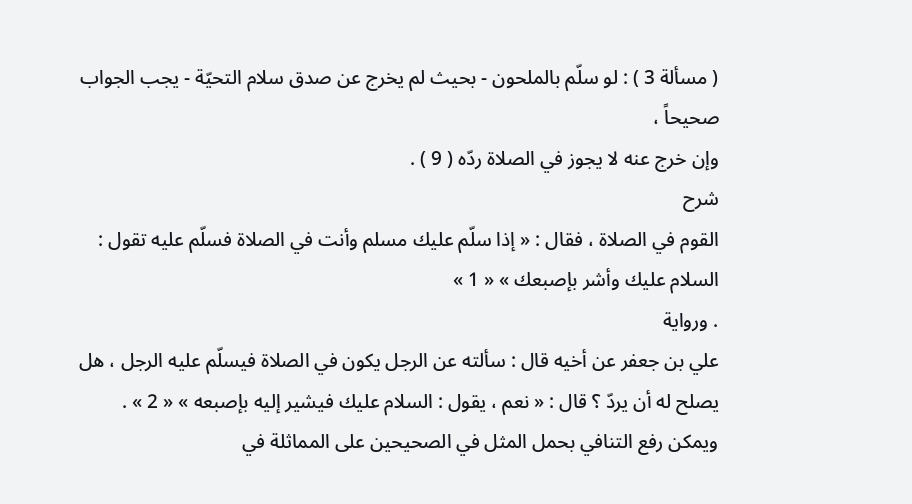( مسألة 3 ) : لو سلّم بالملحون - بحيث لم يخرج عن صدق سلام التحيّة - يجب الجواب صحيحاً ،
وإن خرج عنه لا يجوز في الصلاة ردّه ( 9 ) .
شرح
القوم في الصلاة ، فقال : « إذا سلّم عليك مسلم وأنت في الصلاة فسلّم عليه تقول :
السلام عليك وأشر بإصبعك » « 1 »
. ورواية
علي بن جعفر عن أخيه قال : سألته عن الرجل يكون في الصلاة فيسلّم عليه الرجل ، هل يصلح له أن يردّ ؟ قال : « نعم ، يقول : السلام عليك فيشير إليه بإصبعه » « 2 » .
ويمكن رفع التنافي بحمل المثل في الصحيحين على المماثلة في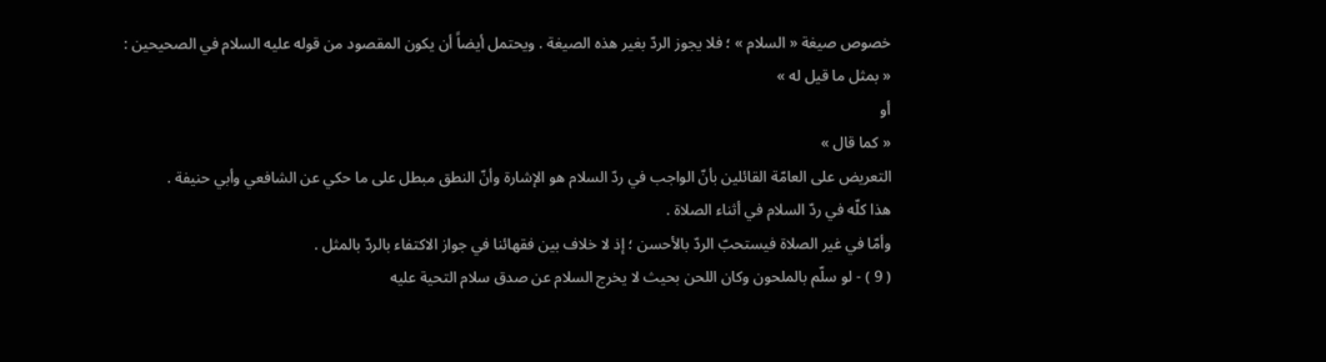خصوص صيغة « السلام » ؛ فلا يجوز الردّ بغير هذه الصيغة . ويحتمل أيضاً أن يكون المقصود من قوله عليه السلام في الصحيحين :
« بمثل ما قيل له »
أو
« كما قال »
التعريض على العامّة القائلين بأنّ الواجب في ردّ السلام هو الإشارة وأنّ النطق مبطل على ما حكي عن الشافعي وأبي حنيفة .
هذا كلّه في ردّ السلام في أثناء الصلاة .
وأمّا في غير الصلاة فيستحبّ الردّ بالأحسن ؛ إذ لا خلاف بين فقهائنا في جواز الاكتفاء بالردّ بالمثل .
( 9 ) - لو سلّم بالملحون وكان اللحن بحيث لا يخرج السلام عن صدق سلام التحية عليه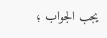يجب الجواب ؛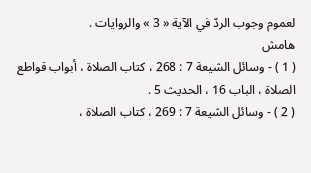لعموم وجوب الردّ في الآية « 3 » والروايات .
هامش
( 1 ) - وسائل الشيعة 7 : 268 ، كتاب الصلاة ، أبواب قواطع الصلاة ، الباب 16 ، الحديث 5 .
( 2 ) - وسائل الشيعة 7 : 269 ، كتاب الصلاة ،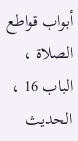أبواب قواطع الصلاة ، الباب 16 ، الحديث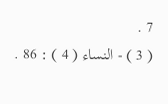7 .
( 3 ) - النساء ( 4 ) : 86 .